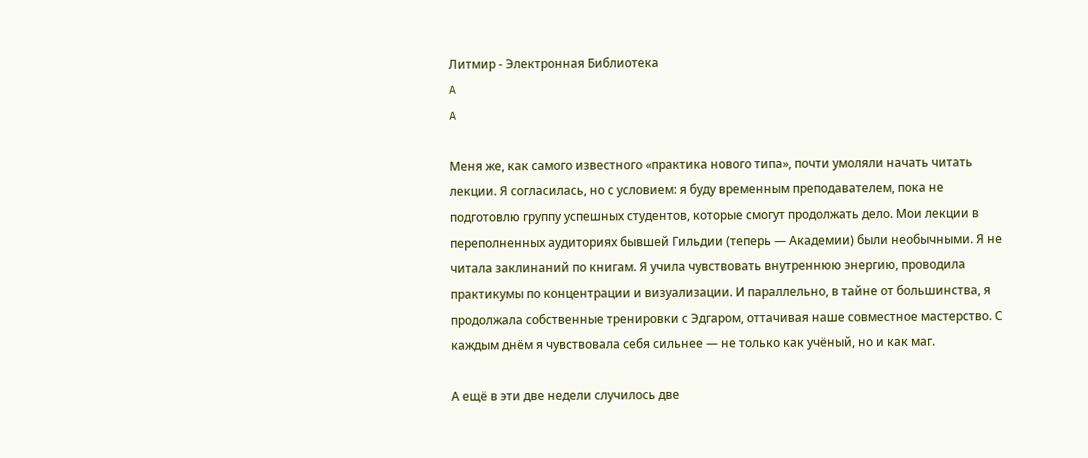Литмир - Электронная Библиотека
A
A

Меня же, как самого известного «практика нового типа», почти умоляли начать читать лекции. Я согласилась, но с условием: я буду временным преподавателем, пока не подготовлю группу успешных студентов, которые смогут продолжать дело. Мои лекции в переполненных аудиториях бывшей Гильдии (теперь — Академии) были необычными. Я не читала заклинаний по книгам. Я учила чувствовать внутреннюю энергию, проводила практикумы по концентрации и визуализации. И параллельно, в тайне от большинства, я продолжала собственные тренировки с Эдгаром, оттачивая наше совместное мастерство. С каждым днём я чувствовала себя сильнее — не только как учёный, но и как маг.

А ещё в эти две недели случилось две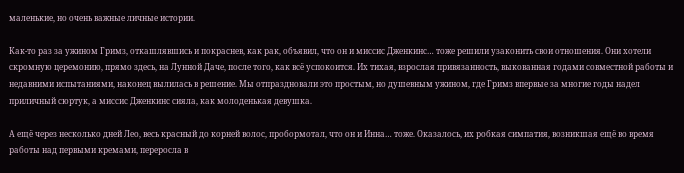маленькие, но очень важные личные истории.

Как-то раз за ужином Гримз, откашлявшись и покраснев, как рак, объявил, что он и миссис Дженкинс… тоже решили узаконить свои отношения. Они хотели скромную церемонию, прямо здесь, на Лунной Даче, после того, как всё успокоится. Их тихая, взрослая привязанность, выкованная годами совместной работы и недавними испытаниями, наконец вылилась в решение. Мы отпраздновали это простым, но душевным ужином, где Гримз впервые за многие годы надел приличный сюртук, а миссис Дженкинс сияла, как молоденькая девушка.

А ещё через несколько дней Лео, весь красный до корней волос, пробормотал, что он и Инна… тоже. Оказалось, их робкая симпатия, возникшая ещё во время работы над первыми кремами, переросла в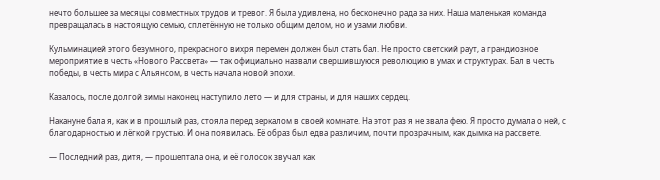нечто большее за месяцы совместных трудов и тревог. Я была удивлена, но бесконечно рада за них. Наша маленькая команда превращалась в настоящую семью, сплетённую не только общим делом, но и узами любви.

Кульминацией этого безумного, прекрасного вихря перемен должен был стать бал. Не просто светский раут, а грандиозное мероприятие в честь «Нового Рассвета» — так официально назвали свершившуюся революцию в умах и структурах. Бал в честь победы, в честь мира с Альянсом, в честь начала новой эпохи.

Казалось, после долгой зимы наконец наступило лето — и для страны, и для наших сердец.

Накануне бала я, как и в прошлый раз, стояла перед зеркалом в своей комнате. На этот раз я не звала фею. Я просто думала о ней, с благодарностью и лёгкой грустью. И она появилась. Её образ был едва различим, почти прозрачным, как дымка на рассвете.

— Последний раз, дитя, — прошептала она, и её голосок звучал как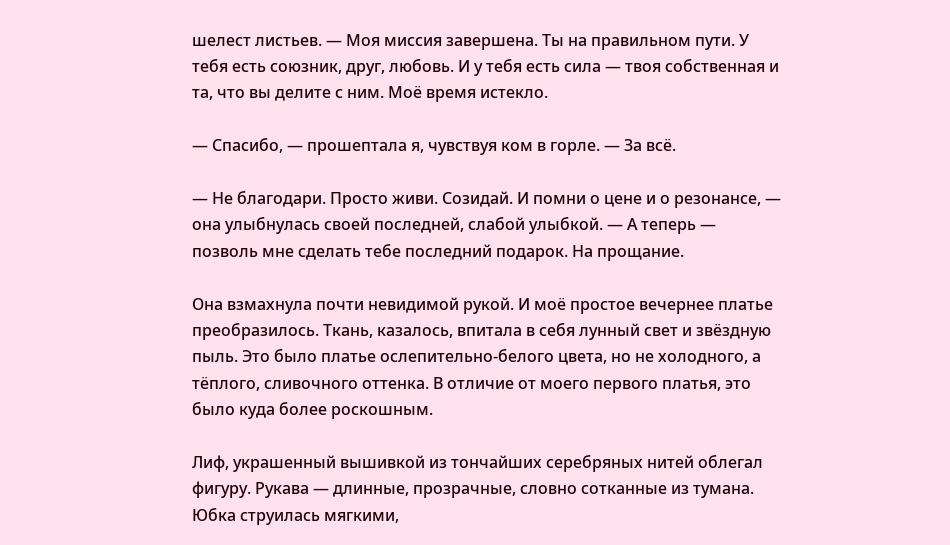шелест листьев. — Моя миссия завершена. Ты на правильном пути. У тебя есть союзник, друг, любовь. И у тебя есть сила — твоя собственная и та, что вы делите с ним. Моё время истекло.

— Спасибо, — прошептала я, чувствуя ком в горле. — За всё.

— Не благодари. Просто живи. Созидай. И помни о цене и о резонансе, — она улыбнулась своей последней, слабой улыбкой. — А теперь — позволь мне сделать тебе последний подарок. На прощание.

Она взмахнула почти невидимой рукой. И моё простое вечернее платье преобразилось. Ткань, казалось, впитала в себя лунный свет и звёздную пыль. Это было платье ослепительно-белого цвета, но не холодного, а тёплого, сливочного оттенка. В отличие от моего первого платья, это было куда более роскошным.

Лиф, украшенный вышивкой из тончайших серебряных нитей облегал фигуру. Рукава — длинные, прозрачные, словно сотканные из тумана. Юбка струилась мягкими,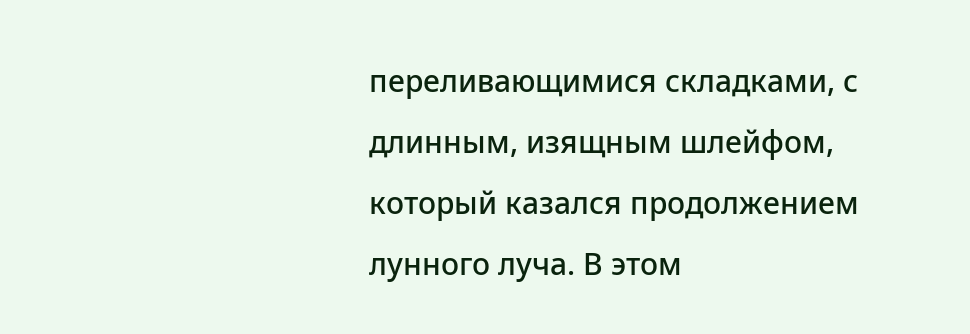переливающимися складками, с длинным, изящным шлейфом, который казался продолжением лунного луча. В этом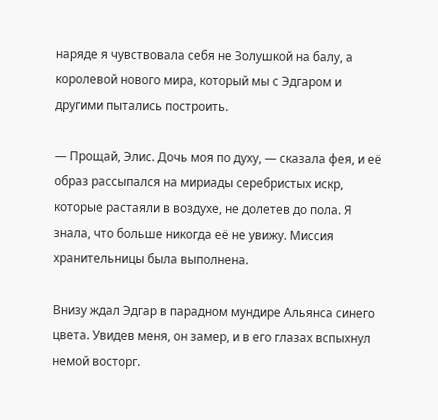наряде я чувствовала себя не Золушкой на балу, а королевой нового мира, который мы с Эдгаром и другими пытались построить.

— Прощай, Элис. Дочь моя по духу, — сказала фея, и её образ рассыпался на мириады серебристых искр, которые растаяли в воздухе, не долетев до пола. Я знала, что больше никогда её не увижу. Миссия хранительницы была выполнена.

Внизу ждал Эдгар в парадном мундире Альянса синего цвета. Увидев меня, он замер, и в его глазах вспыхнул немой восторг.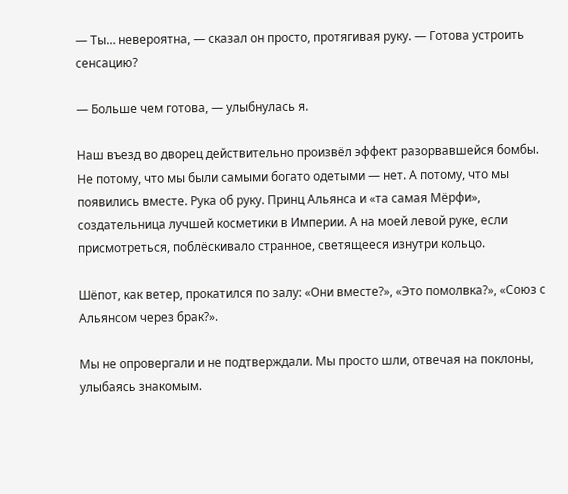— Ты… невероятна, — сказал он просто, протягивая руку. — Готова устроить сенсацию?

— Больше чем готова, — улыбнулась я.

Наш въезд во дворец действительно произвёл эффект разорвавшейся бомбы. Не потому, что мы были самыми богато одетыми — нет. А потому, что мы появились вместе. Рука об руку. Принц Альянса и «та самая Мёрфи», создательница лучшей косметики в Империи. А на моей левой руке, если присмотреться, поблёскивало странное, светящееся изнутри кольцо.

Шёпот, как ветер, прокатился по залу: «Они вместе?», «Это помолвка?», «Союз с Альянсом через брак?».

Мы не опровергали и не подтверждали. Мы просто шли, отвечая на поклоны, улыбаясь знакомым.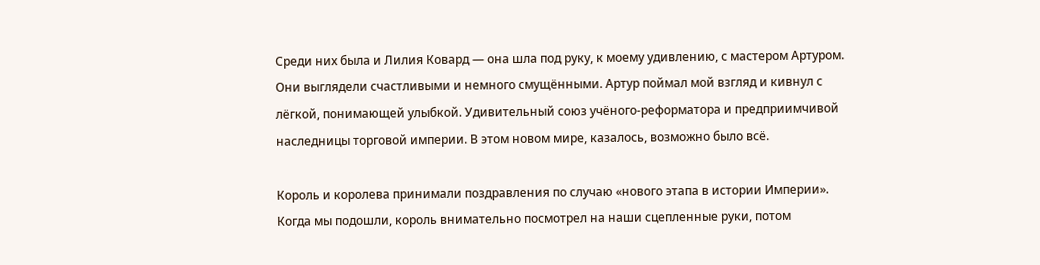Среди них была и Лилия Ковард — она шла под руку, к моему удивлению, с мастером Артуром. Они выглядели счастливыми и немного смущёнными. Артур поймал мой взгляд и кивнул с лёгкой, понимающей улыбкой. Удивительный союз учёного-реформатора и предприимчивой наследницы торговой империи. В этом новом мире, казалось, возможно было всё.

Король и королева принимали поздравления по случаю «нового этапа в истории Империи». Когда мы подошли, король внимательно посмотрел на наши сцепленные руки, потом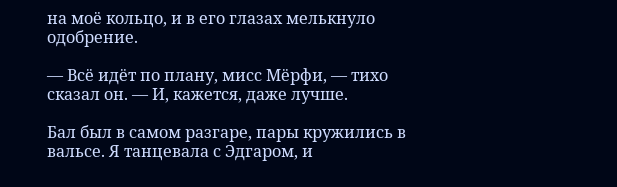на моё кольцо, и в его глазах мелькнуло одобрение.

— Всё идёт по плану, мисс Мёрфи, — тихо сказал он. — И, кажется, даже лучше.

Бал был в самом разгаре, пары кружились в вальсе. Я танцевала с Эдгаром, и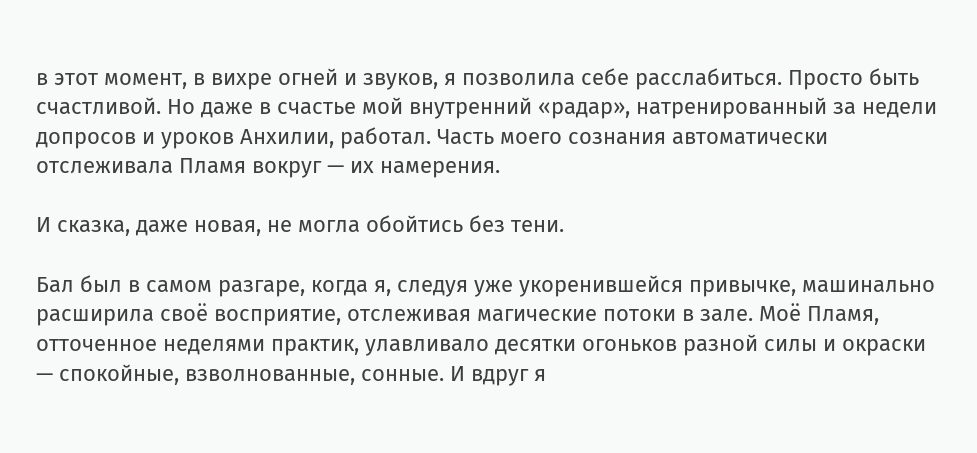в этот момент, в вихре огней и звуков, я позволила себе расслабиться. Просто быть счастливой. Но даже в счастье мой внутренний «радар», натренированный за недели допросов и уроков Анхилии, работал. Часть моего сознания автоматически отслеживала Пламя вокруг — их намерения.

И сказка, даже новая, не могла обойтись без тени.

Бал был в самом разгаре, когда я, следуя уже укоренившейся привычке, машинально расширила своё восприятие, отслеживая магические потоки в зале. Моё Пламя, отточенное неделями практик, улавливало десятки огоньков разной силы и окраски — спокойные, взволнованные, сонные. И вдруг я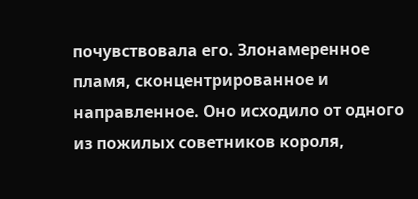почувствовала его. Злонамеренное пламя, сконцентрированное и направленное. Оно исходило от одного из пожилых советников короля,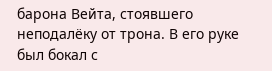барона Вейта, стоявшего неподалёку от трона. В его руке был бокал с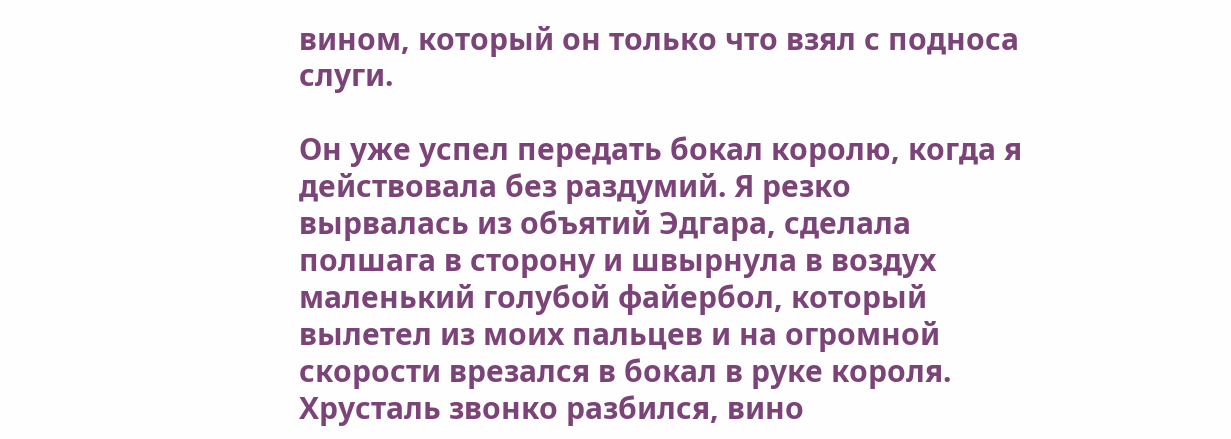вином, который он только что взял с подноса слуги.

Он уже успел передать бокал королю, когда я действовала без раздумий. Я резко вырвалась из объятий Эдгара, сделала полшага в сторону и швырнула в воздух маленький голубой файербол, который вылетел из моих пальцев и на огромной скорости врезался в бокал в руке короля. Хрусталь звонко разбился, вино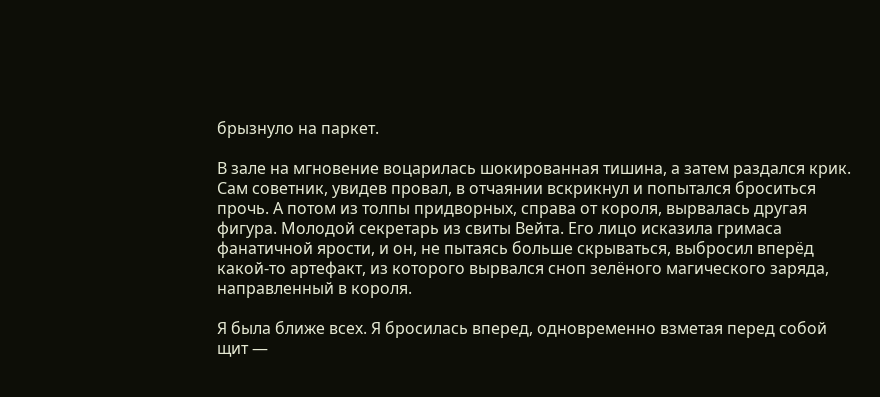брызнуло на паркет.

В зале на мгновение воцарилась шокированная тишина, а затем раздался крик. Сам советник, увидев провал, в отчаянии вскрикнул и попытался броситься прочь. А потом из толпы придворных, справа от короля, вырвалась другая фигура. Молодой секретарь из свиты Вейта. Его лицо исказила гримаса фанатичной ярости, и он, не пытаясь больше скрываться, выбросил вперёд какой-то артефакт, из которого вырвался сноп зелёного магического заряда, направленный в короля.

Я была ближе всех. Я бросилась вперед, одновременно взметая перед собой щит —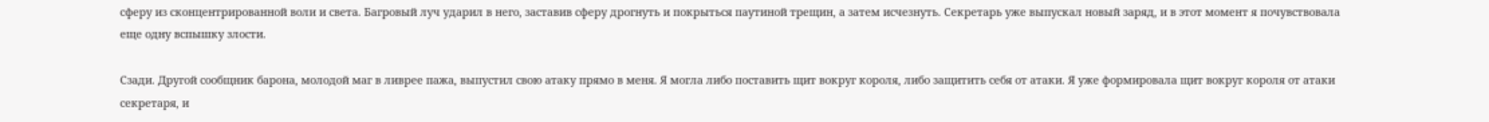сферу из сконцентрированной воли и света. Багровый луч ударил в него, заставив сферу дрогнуть и покрыться паутиной трещин, а затем исчезнуть. Секретарь уже выпускал новый заряд, и в этот момент я почувствовала еще одну вспышку злости.

Сзади. Другой сообщник барона, молодой маг в ливрее пажа, выпустил свою атаку прямо в меня. Я могла либо поставить щит вокруг короля, либо защитить себя от атаки. Я уже формировала щит вокруг короля от атаки секретаря, и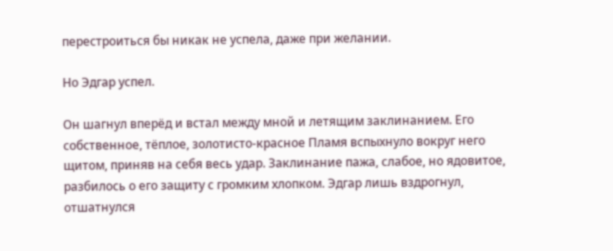перестроиться бы никак не успела, даже при желании.

Но Эдгар успел.

Он шагнул вперёд и встал между мной и летящим заклинанием. Его собственное, тёплое, золотисто-красное Пламя вспыхнуло вокруг него щитом, приняв на себя весь удар. Заклинание пажа, слабое, но ядовитое, разбилось о его защиту с громким хлопком. Эдгар лишь вздрогнул, отшатнулся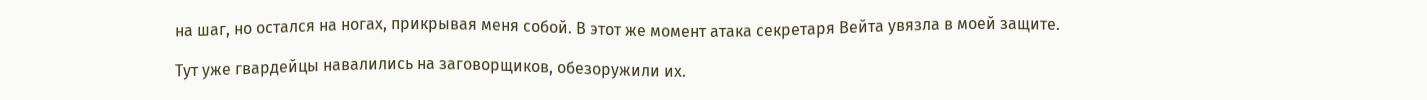на шаг, но остался на ногах, прикрывая меня собой. В этот же момент атака секретаря Вейта увязла в моей защите.

Тут уже гвардейцы навалились на заговорщиков, обезоружили их.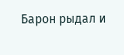Барон рыдал и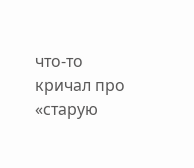что-то кричал про «старую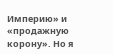Империю» и «продажную корону». Но я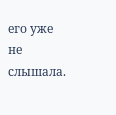его уже не слышала.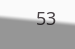53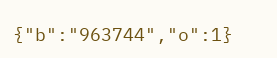{"b":"963744","o":1}